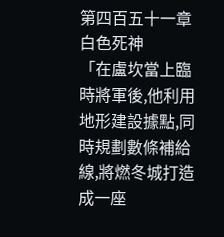第四百五十一章 白色死神
「在盧坎當上臨時將軍後,他利用地形建設據點,同時規劃數條補給線,將燃冬城打造成一座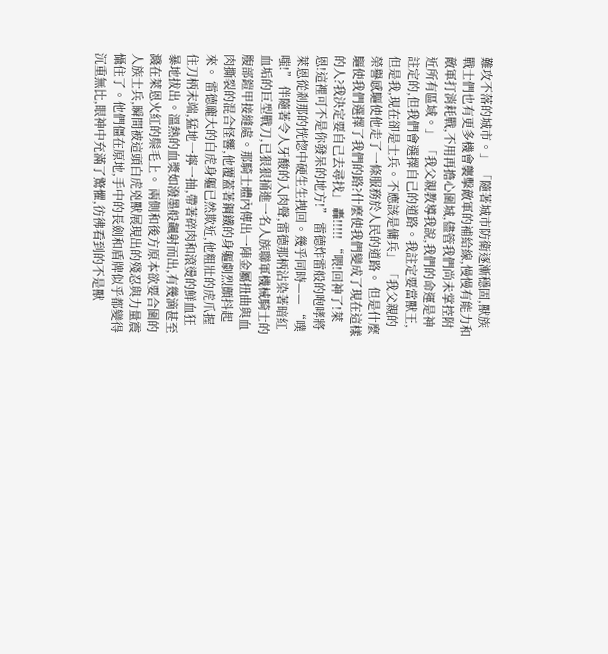難攻不落的城市。」 「隨著城市防衛逐漸穩固,獸族戰士們也有更多機會襲擊敵軍的補給線,慢慢有能力和敵軍打消耗戰,不用再擔心圍城,儘管我們尚未掌控附近所有區域。」 「我父親教導我說,我們的命運是神註定的,但我們會選擇自己的道路。我註定要當獸王,但是我,現在卻是士兵。不應該是傭兵」 「我父親的榮譽感驅使他走了一條服務於人民的道路。 但是什麼驅使我們選擇了我們的路?什麼使我們變成了現在這樣的人?我決定要自己去尋找」 轟!!!!! “喂!回神了!萊恩!這裡可不是你發呆的地方!” 雷德炸雷般的咆哮將萊恩從剎那的恍惚中硬生生拽回。幾乎同時—— “噗嗤!” 伴隨著令人牙酸的入肉聲,雷德那柄沾染著暗紅血垢的巨型戰刀,已狠狠捅進一名人族聯軍機械騎士的腹部鎧甲接縫處。那騎士體內傳出一陣金屬扭曲與血肉撕裂的混合怪響,他覆蓋著鋼鐵的身軀劇烈顫抖起來。 雷德龐大的白虎身軀已然欺近,他粗壯的虎爪握住刀柄末端,猛地一擰一抽,帶著碎肉和滾燙的鮮血狂暴地拔出。溫熱的血漿如潑墨般飆射而出,有幾滴甚至濺在萊恩火紅的鬃毛上。 兩側和後方原本欲要合圍的人族士兵,瞬間被這頭白虎兇獸展現出的殘忍與力量震懾住了。他們僵在原地,手中的長劍和盾牌似乎都變得沉重無比,眼神中充滿了驚懼,彷彿看到的不是獸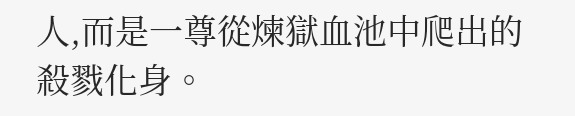人,而是一尊從煉獄血池中爬出的殺戮化身。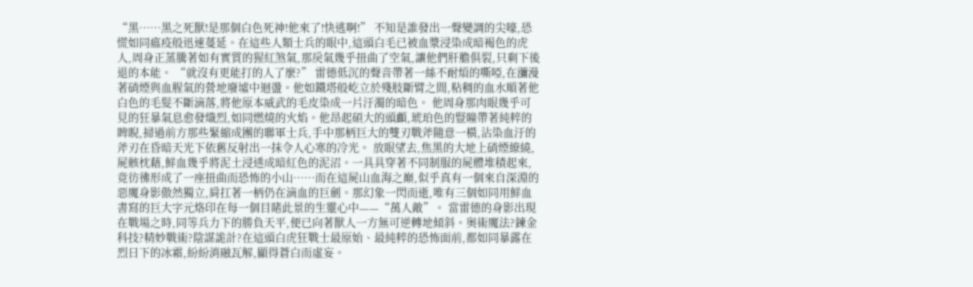“黑……黑之死獸!是那個白色死神!他來了!快逃啊!” 不知是誰發出一聲變調的尖嚎,恐慌如同瘟疫般迅速蔓延。在這些人類士兵的眼中,這頭白毛已被血漿浸染成暗褐色的虎人,周身正蒸騰著如有實質的猩紅煞氣,那戾氣幾乎扭曲了空氣,讓他們肝膽俱裂,只剩下後退的本能。 “就沒有更能打的人了麼?” 雷德低沉的聲音帶著一絲不耐煩的嘶啞,在瀰漫著硝煙與血腥氣的營地廢墟中迴盪。他如鐵塔般屹立於殘肢斷臂之間,粘稠的血水順著他白色的毛髮不斷滴落,將他原本威武的毛皮染成一片汙濁的暗色。 他周身那肉眼幾乎可見的狂暴氣息愈發熾烈,如同燃燒的火焰。他昂起碩大的頭顱,琥珀色的豎瞳帶著純粹的睥睨,掃過前方那些緊縮成團的聯軍士兵,手中那柄巨大的雙刃戰斧隨意一橫,沾染血汙的斧刃在昏暗天光下依舊反射出一抹令人心寒的冷光。 放眼望去,焦黑的大地上硝煙繚繞,屍骸枕藉,鮮血幾乎將泥土浸透成暗紅色的泥沼。一具具穿著不同制服的屍體堆積起來,竟彷彿形成了一座扭曲而恐怖的小山……而在這屍山血海之巔,似乎真有一個來自深淵的惡魔身影傲然獨立,肩扛著一柄仍在滴血的巨劍。那幻象一閃而逝,唯有三個如同用鮮血書寫的巨大字元烙印在每一個目睹此景的生靈心中——“萬人敵”。 當雷德的身影出現在戰場之時,同等兵力下的勝負天平,便已向著獸人一方無可逆轉地傾斜。奧術魔法?鍊金科技?精妙戰術?陰謀詭計?在這頭白虎狂戰士最原始、最純粹的恐怖面前,都如同暴露在烈日下的冰霜,紛紛消融瓦解,顯得蒼白而虛妄。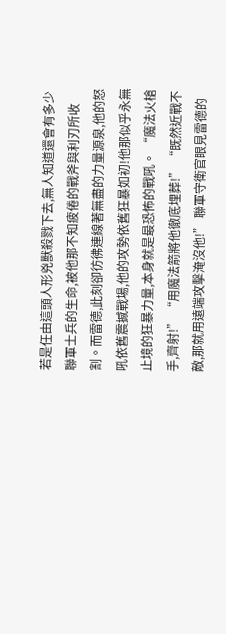若是任由這頭人形兇獸殺戮下去,無人知道還會有多少聯軍士兵的生命,被他那不知疲倦的戰斧與利刃所收割。而雷德,此刻卻彷彿連線著無盡的力量源泉,他的怒吼依舊震撼戰場,他的攻勢依舊狂暴如初!他那似乎永無止境的狂暴力量,本身就是最恐怖的戰吼。 “魔法火槍手,齊射!” “用魔法箭將他徹底埋葬!” “既然近戰不敵,那就用遠端攻擊淹沒他!” 聯軍守衛官眼見雷德的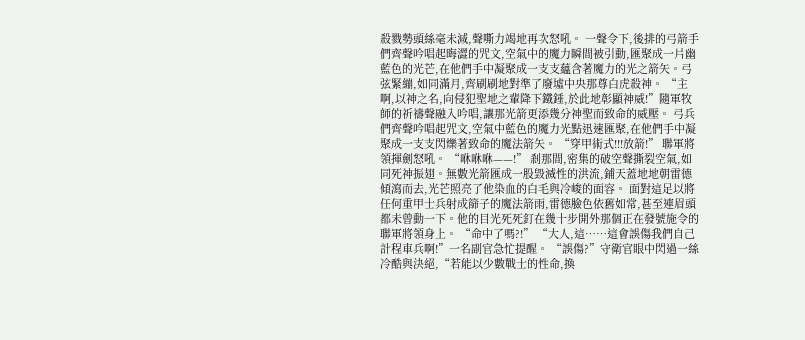殺戮勢頭絲毫未減,聲嘶力竭地再次怒吼。 一聲令下,後排的弓箭手們齊聲吟唱起晦澀的咒文,空氣中的魔力瞬間被引動,匯聚成一片幽藍色的光芒,在他們手中凝聚成一支支蘊含著魔力的光之箭矢。弓弦緊繃,如同滿月,齊刷刷地對準了廢墟中央那尊白虎殺神。 “主啊,以神之名,向侵犯聖地之輩降下鐵錘,於此地彰顯神威!”隨軍牧師的祈禱聲融入吟唱,讓那光箭更添幾分神聖而致命的威壓。 弓兵們齊聲吟唱起咒文,空氣中藍色的魔力光點迅速匯聚,在他們手中凝聚成一支支閃爍著致命的魔法箭矢。 “穿甲術式!!!放箭!” 聯軍將領揮劍怒吼。 “咻咻咻——!” 剎那間,密集的破空聲撕裂空氣,如同死神振翅。無數光箭匯成一股毀滅性的洪流,鋪天蓋地地朝雷德傾瀉而去,光芒照亮了他染血的白毛與冷峻的面容。 面對這足以將任何重甲士兵射成篩子的魔法箭雨,雷德臉色依舊如常,甚至連眉頭都未曾動一下。他的目光死死釘在幾十步開外那個正在發號施令的聯軍將領身上。 “命中了嗎?!” “大人,這……這會誤傷我們自己計程車兵啊!”一名副官急忙提醒。 “誤傷?”守衛官眼中閃過一絲冷酷與決絕,“若能以少數戰士的性命,換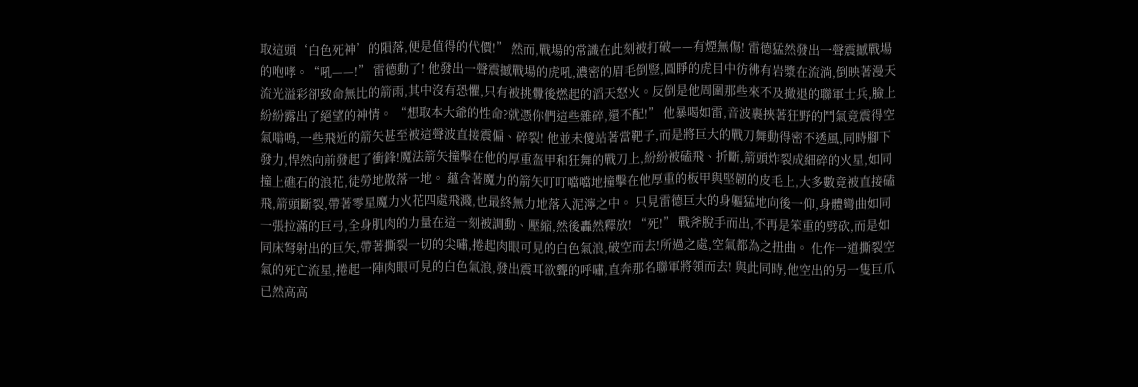取這頭‘白色死神’的隕落,便是值得的代價!” 然而,戰場的常識在此刻被打破——有煙無傷! 雷德猛然發出一聲震撼戰場的咆哮。“吼——!” 雷德動了! 他發出一聲震撼戰場的虎吼,濃密的眉毛倒豎,圓睜的虎目中彷彿有岩漿在流淌,倒映著漫天流光溢彩卻致命無比的箭雨,其中沒有恐懼,只有被挑釁後燃起的滔天怒火。反倒是他周圍那些來不及撤退的聯軍士兵,臉上紛紛露出了絕望的神情。 “想取本大爺的性命?就憑你們這些雜碎,還不配!” 他暴喝如雷,音波裹挾著狂野的鬥氣竟震得空氣嗡鳴,一些飛近的箭矢甚至被這聲波直接震偏、碎裂! 他並未傻站著當靶子,而是將巨大的戰刀舞動得密不透風,同時腳下發力,悍然向前發起了衝鋒!魔法箭矢撞擊在他的厚重盔甲和狂舞的戰刀上,紛紛被磕飛、折斷,箭頭炸裂成細碎的火星,如同撞上礁石的浪花,徒勞地散落一地。 蘊含著魔力的箭矢叮叮噹噹地撞擊在他厚重的板甲與堅韌的皮毛上,大多數竟被直接磕飛,箭頭斷裂,帶著零星魔力火花四處飛濺,也最終無力地落入泥濘之中。 只見雷德巨大的身軀猛地向後一仰,身體彎曲如同一張拉滿的巨弓,全身肌肉的力量在這一刻被調動、壓縮,然後轟然釋放! “死!” 戰斧脫手而出,不再是笨重的劈砍,而是如同床弩射出的巨矢,帶著撕裂一切的尖嘯,捲起肉眼可見的白色氣浪,破空而去!所過之處,空氣都為之扭曲。 化作一道撕裂空氣的死亡流星,捲起一陣肉眼可見的白色氣浪,發出震耳欲聾的呼嘯,直奔那名聯軍將領而去! 與此同時,他空出的另一隻巨爪已然高高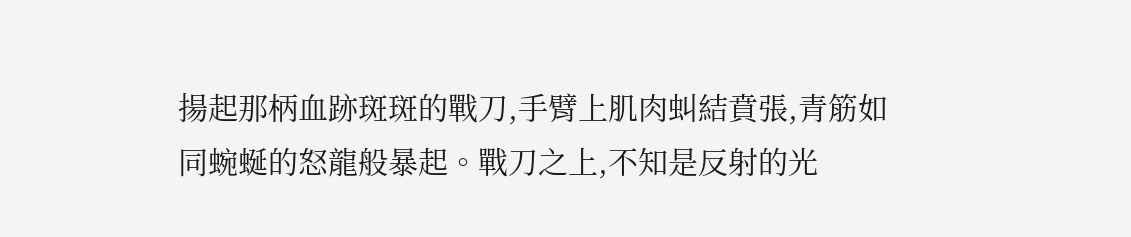揚起那柄血跡斑斑的戰刀,手臂上肌肉虯結賁張,青筋如同蜿蜒的怒龍般暴起。戰刀之上,不知是反射的光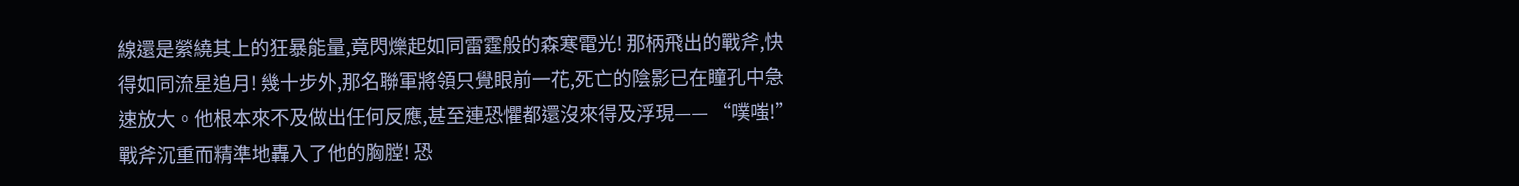線還是縈繞其上的狂暴能量,竟閃爍起如同雷霆般的森寒電光! 那柄飛出的戰斧,快得如同流星追月! 幾十步外,那名聯軍將領只覺眼前一花,死亡的陰影已在瞳孔中急速放大。他根本來不及做出任何反應,甚至連恐懼都還沒來得及浮現—— “噗嗤!” 戰斧沉重而精準地轟入了他的胸膛! 恐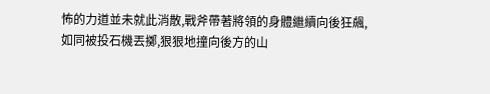怖的力道並未就此消散,戰斧帶著將領的身體繼續向後狂飆,如同被投石機丟擲,狠狠地撞向後方的山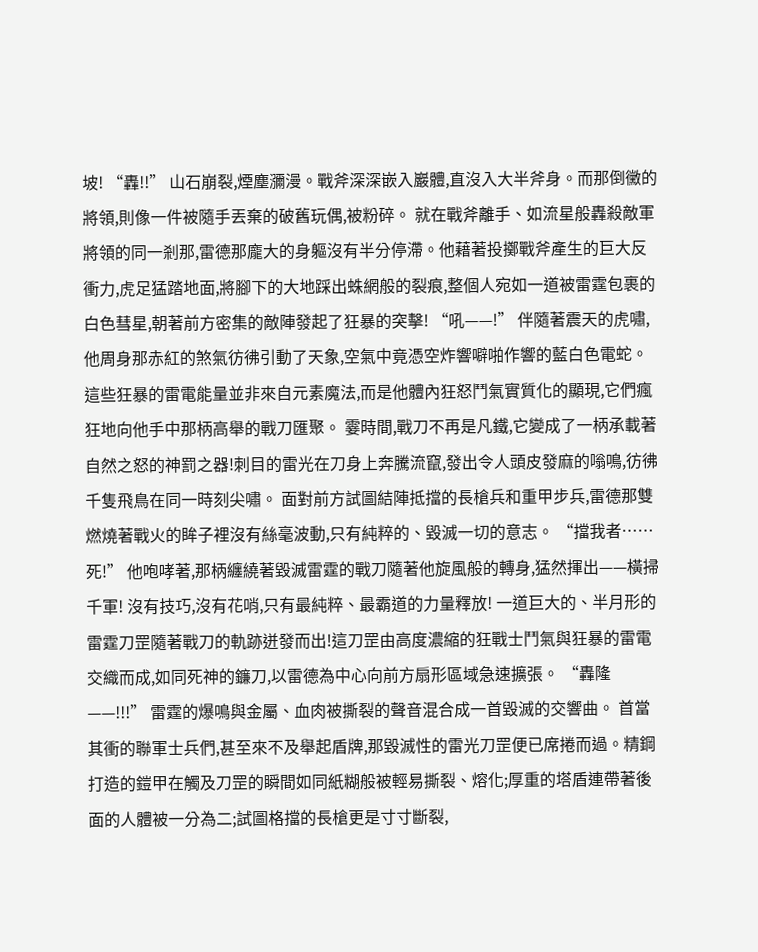坡! “轟!!” 山石崩裂,煙塵瀰漫。戰斧深深嵌入巖體,直沒入大半斧身。而那倒黴的將領,則像一件被隨手丟棄的破舊玩偶,被粉碎。 就在戰斧離手、如流星般轟殺敵軍將領的同一剎那,雷德那龐大的身軀沒有半分停滯。他藉著投擲戰斧產生的巨大反衝力,虎足猛踏地面,將腳下的大地踩出蛛網般的裂痕,整個人宛如一道被雷霆包裹的白色彗星,朝著前方密集的敵陣發起了狂暴的突擊! “吼——!” 伴隨著震天的虎嘯,他周身那赤紅的煞氣彷彿引動了天象,空氣中竟憑空炸響噼啪作響的藍白色電蛇。這些狂暴的雷電能量並非來自元素魔法,而是他體內狂怒鬥氣實質化的顯現,它們瘋狂地向他手中那柄高舉的戰刀匯聚。 霎時間,戰刀不再是凡鐵,它變成了一柄承載著自然之怒的神罰之器!刺目的雷光在刀身上奔騰流竄,發出令人頭皮發麻的嗡鳴,彷彿千隻飛鳥在同一時刻尖嘯。 面對前方試圖結陣抵擋的長槍兵和重甲步兵,雷德那雙燃燒著戰火的眸子裡沒有絲毫波動,只有純粹的、毀滅一切的意志。 “擋我者……死!” 他咆哮著,那柄纏繞著毀滅雷霆的戰刀隨著他旋風般的轉身,猛然揮出——橫掃千軍! 沒有技巧,沒有花哨,只有最純粹、最霸道的力量釋放! 一道巨大的、半月形的雷霆刀罡隨著戰刀的軌跡迸發而出!這刀罡由高度濃縮的狂戰士鬥氣與狂暴的雷電交織而成,如同死神的鐮刀,以雷德為中心向前方扇形區域急速擴張。 “轟隆——!!!” 雷霆的爆鳴與金屬、血肉被撕裂的聲音混合成一首毀滅的交響曲。 首當其衝的聯軍士兵們,甚至來不及舉起盾牌,那毀滅性的雷光刀罡便已席捲而過。精鋼打造的鎧甲在觸及刀罡的瞬間如同紙糊般被輕易撕裂、熔化;厚重的塔盾連帶著後面的人體被一分為二;試圖格擋的長槍更是寸寸斷裂,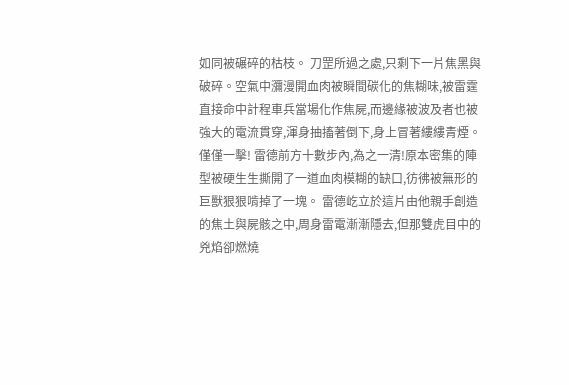如同被碾碎的枯枝。 刀罡所過之處,只剩下一片焦黑與破碎。空氣中瀰漫開血肉被瞬間碳化的焦糊味,被雷霆直接命中計程車兵當場化作焦屍,而邊緣被波及者也被強大的電流貫穿,渾身抽搐著倒下,身上冒著縷縷青煙。 僅僅一擊! 雷德前方十數步內,為之一清!原本密集的陣型被硬生生撕開了一道血肉模糊的缺口,彷彿被無形的巨獸狠狠啃掉了一塊。 雷德屹立於這片由他親手創造的焦土與屍骸之中,周身雷電漸漸隱去,但那雙虎目中的兇焰卻燃燒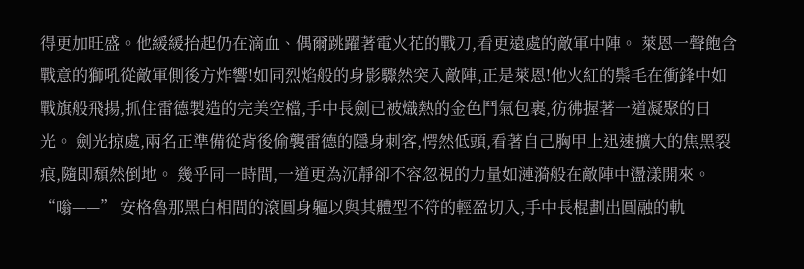得更加旺盛。他緩緩抬起仍在滴血、偶爾跳躍著電火花的戰刀,看更遠處的敵軍中陣。 萊恩一聲飽含戰意的獅吼從敵軍側後方炸響!如同烈焰般的身影驟然突入敵陣,正是萊恩!他火紅的鬃毛在衝鋒中如戰旗般飛揚,抓住雷德製造的完美空檔,手中長劍已被熾熱的金色鬥氣包裹,彷彿握著一道凝聚的日光。 劍光掠處,兩名正準備從背後偷襲雷德的隱身刺客,愕然低頭,看著自己胸甲上迅速擴大的焦黑裂痕,隨即頹然倒地。 幾乎同一時間,一道更為沉靜卻不容忽視的力量如漣漪般在敵陣中盪漾開來。 “嗡——” 安格魯那黑白相間的滾圓身軀以與其體型不符的輕盈切入,手中長棍劃出圓融的軌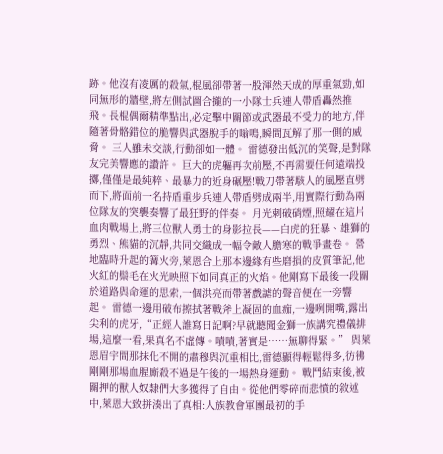跡。他沒有凌厲的殺氣,棍風卻帶著一股渾然天成的厚重氣勁,如同無形的牆壁,將左側試圖合攏的一小隊士兵連人帶盾轟然推飛。長棍偶爾精準點出,必定擊中關節或武器最不受力的地方,伴隨著骨骼錯位的脆響與武器脫手的嗡鳴,瞬間瓦解了那一側的威脅。 三人雖未交談,行動卻如一體。 雷德發出低沉的笑聲,是對隊友完美響應的讚許。 巨大的虎軀再次前壓,不再需要任何遠端投擲,僅僅是最純粹、最暴力的近身碾壓!戰刀帶著駭人的風壓直劈而下,將面前一名持盾重步兵連人帶盾劈成兩半,用實際行動為兩位隊友的突襲奏響了最狂野的伴奏。 月光刺破硝煙,照耀在這片血肉戰場上,將三位獸人勇士的身影拉長——白虎的狂暴、雄獅的勇烈、熊貓的沉靜,共同交織成一幅令敵人膽寒的戰爭畫卷。 營地臨時升起的篝火旁,萊恩合上那本邊緣有些磨損的皮質筆記,他火紅的鬃毛在火光映照下如同真正的火焰。他剛寫下最後一段關於道路與命運的思索,一個洪亮而帶著戲謔的聲音便在一旁響起。 雷德一邊用破布擦拭著戰斧上凝固的血痂,一邊咧開嘴,露出尖利的虎牙,“正經人誰寫日記啊?早就聽聞金獅一族講究禮儀排場,這麼一看,果真名不虛傳。嘖嘖,著實是……無聊得緊。” 與萊恩眉宇間那抹化不開的肅穆與沉重相比,雷德顯得輕鬆得多,彷彿剛剛那場血腥廝殺不過是午後的一場熱身運動。 戰鬥結束後,被關押的獸人奴隸們大多獲得了自由。從他們零碎而悲憤的敘述中,萊恩大致拼湊出了真相:人族教會軍團最初的手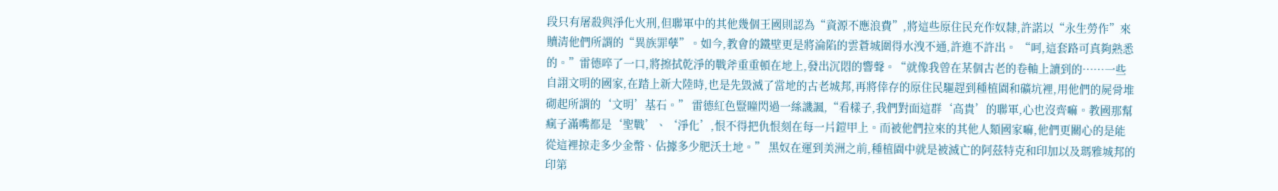段只有屠殺與淨化火刑,但聯軍中的其他幾個王國則認為“資源不應浪費”,將這些原住民充作奴隸,許諾以“永生勞作”來贖清他們所謂的“異族罪孽”。如今,教會的鐵壁更是將淪陷的雲蒼城圍得水洩不通,許進不許出。 “呵,這套路可真夠熟悉的。”雷德啐了一口,將擦拭乾淨的戰斧重重頓在地上,發出沉悶的響聲。“就像我曾在某個古老的卷軸上讀到的……一些自詡文明的國家,在踏上新大陸時,也是先毀滅了當地的古老城邦,再將倖存的原住民驅趕到種植園和礦坑裡,用他們的屍骨堆砌起所謂的‘文明’基石。” 雷德紅色豎瞳閃過一絲譏諷,“看樣子,我們對面這群‘高貴’的聯軍,心也沒齊嘛。教國那幫瘋子滿嘴都是‘聖戰’、‘淨化’,恨不得把仇恨刻在每一片鎧甲上。而被他們拉來的其他人類國家嘛,他們更關心的是能從這裡掠走多少金幣、佔據多少肥沃土地。” 黑奴在運到美洲之前,種植園中就是被滅亡的阿茲特克和印加以及瑪雅城邦的印第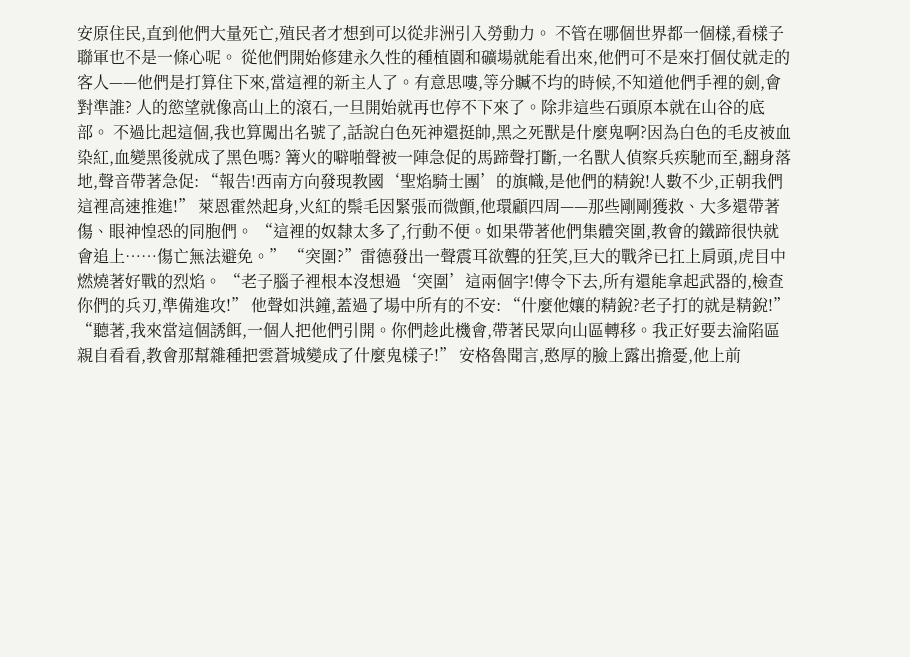安原住民,直到他們大量死亡,殖民者才想到可以從非洲引入勞動力。 不管在哪個世界都一個樣,看樣子聯軍也不是一條心呢。 從他們開始修建永久性的種植園和礦場就能看出來,他們可不是來打個仗就走的客人——他們是打算住下來,當這裡的新主人了。有意思嘍,等分贓不均的時候,不知道他們手裡的劍,會對準誰? 人的慾望就像高山上的滾石,一旦開始就再也停不下來了。除非這些石頭原本就在山谷的底部。 不過比起這個,我也算闖出名號了,話說白色死神還挺帥,黑之死獸是什麼鬼啊?因為白色的毛皮被血染紅,血變黑後就成了黑色嗎? 篝火的噼啪聲被一陣急促的馬蹄聲打斷,一名獸人偵察兵疾馳而至,翻身落地,聲音帶著急促: “報告!西南方向發現教國‘聖焰騎士團’的旗幟,是他們的精銳!人數不少,正朝我們這裡高速推進!” 萊恩霍然起身,火紅的鬃毛因緊張而微顫,他環顧四周——那些剛剛獲救、大多還帶著傷、眼神惶恐的同胞們。 “這裡的奴隸太多了,行動不便。如果帶著他們集體突圍,教會的鐵蹄很快就會追上……傷亡無法避免。” “突圍?”雷德發出一聲震耳欲聾的狂笑,巨大的戰斧已扛上肩頭,虎目中燃燒著好戰的烈焰。 “老子腦子裡根本沒想過‘突圍’這兩個字!傳令下去,所有還能拿起武器的,檢查你們的兵刃,準備進攻!” 他聲如洪鐘,蓋過了場中所有的不安: “什麼他孃的精銳?老子打的就是精銳!” “聽著,我來當這個誘餌,一個人把他們引開。你們趁此機會,帶著民眾向山區轉移。我正好要去淪陷區親自看看,教會那幫雜種把雲蒼城變成了什麼鬼樣子!” 安格魯聞言,憨厚的臉上露出擔憂,他上前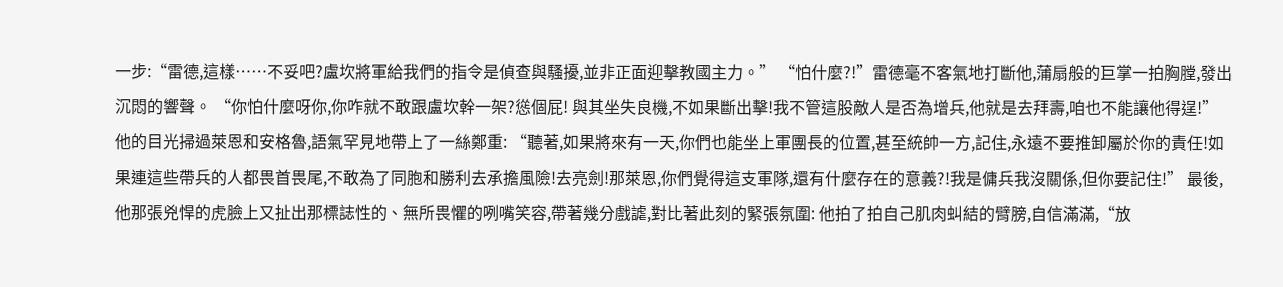一步:“雷德,這樣……不妥吧?盧坎將軍給我們的指令是偵查與騷擾,並非正面迎擊教國主力。” “怕什麼?!”雷德毫不客氣地打斷他,蒲扇般的巨掌一拍胸膛,發出沉悶的響聲。 “你怕什麼呀你,你咋就不敢跟盧坎幹一架?慫個屁! 與其坐失良機,不如果斷出擊!我不管這股敵人是否為增兵,他就是去拜壽,咱也不能讓他得逞!” 他的目光掃過萊恩和安格魯,語氣罕見地帶上了一絲鄭重: “聽著,如果將來有一天,你們也能坐上軍團長的位置,甚至統帥一方,記住,永遠不要推卸屬於你的責任!如果連這些帶兵的人都畏首畏尾,不敢為了同胞和勝利去承擔風險!去亮劍!那萊恩,你們覺得這支軍隊,還有什麼存在的意義?!我是傭兵我沒關係,但你要記住!” 最後,他那張兇悍的虎臉上又扯出那標誌性的、無所畏懼的咧嘴笑容,帶著幾分戲謔,對比著此刻的緊張氛圍: 他拍了拍自己肌肉虯結的臂膀,自信滿滿,“放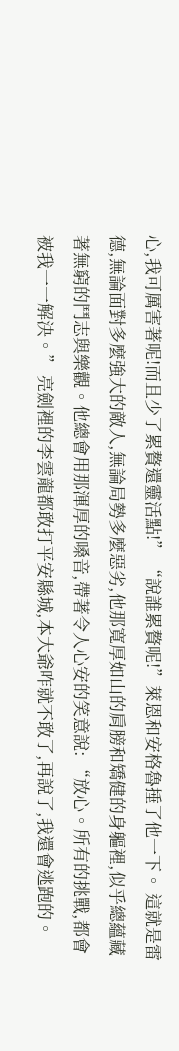心,我可厲害著呢!而且少了累贅還靈活點!” “說誰累贅呢!”萊恩和安格魯捶了他一下。 這就是雷德,無論面對多麼強大的敵人,無論局勢多麼惡劣,他那寬厚如山的肩膀和矯健的身軀裡,似乎總蘊藏著無窮的鬥志與樂觀。他總會用那渾厚的嗓音,帶著令人心安的笑意說: “放心。所有的挑戰,都會被我一一解決。” 亮劍裡的李雲龍都敢打平安縣城,本大爺咋就不敢了,再說了,我還會逃跑的。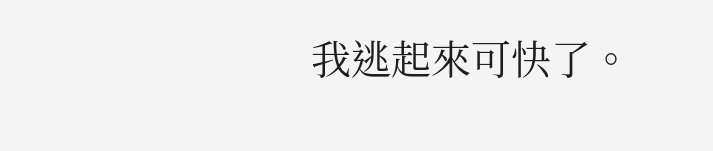我逃起來可快了。